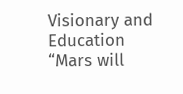Visionary and Education
“Mars will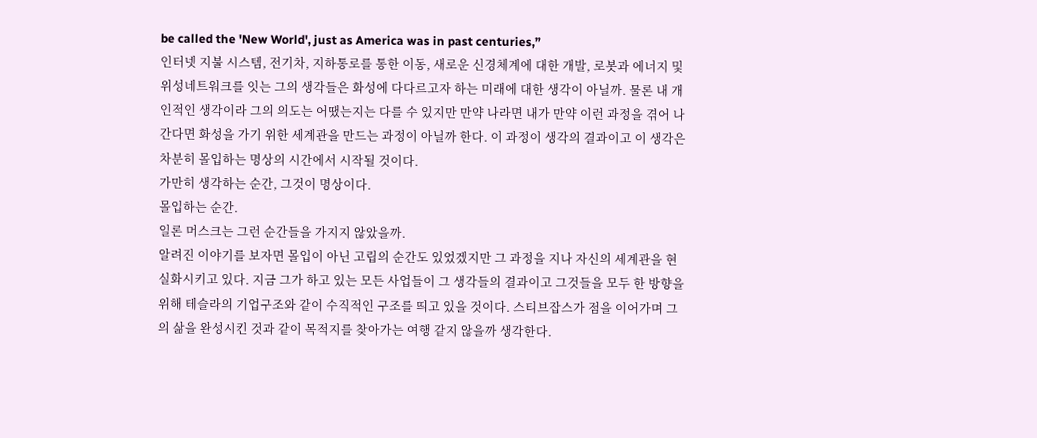be called the 'New World', just as America was in past centuries,”
인터넷 지불 시스템, 전기차, 지하통로를 통한 이동, 새로운 신경체계에 대한 개발, 로봇과 에너지 및 위성네트워크를 잇는 그의 생각들은 화성에 다다르고자 하는 미래에 대한 생각이 아닐까. 물론 내 개인적인 생각이라 그의 의도는 어땠는지는 다를 수 있지만 만약 나라면 내가 만약 이런 과정을 겪어 나간다면 화성을 가기 위한 세계관을 만드는 과정이 아닐까 한다. 이 과정이 생각의 결과이고 이 생각은 차분히 몰입하는 명상의 시간에서 시작될 것이다.
가만히 생각하는 순간, 그것이 명상이다.
몰입하는 순간.
일론 머스크는 그런 순간들을 가지지 않았을까.
알려진 이야기를 보자면 몰입이 아닌 고립의 순간도 있었겠지만 그 과정을 지나 자신의 세계관을 현실화시키고 있다. 지금 그가 하고 있는 모든 사업들이 그 생각들의 결과이고 그것들을 모두 한 방향을 위해 테슬라의 기업구조와 같이 수직적인 구조를 띄고 있을 것이다. 스티브잡스가 점을 이어가며 그의 삶을 완성시킨 것과 같이 목적지를 찾아가는 여행 같지 않을까 생각한다.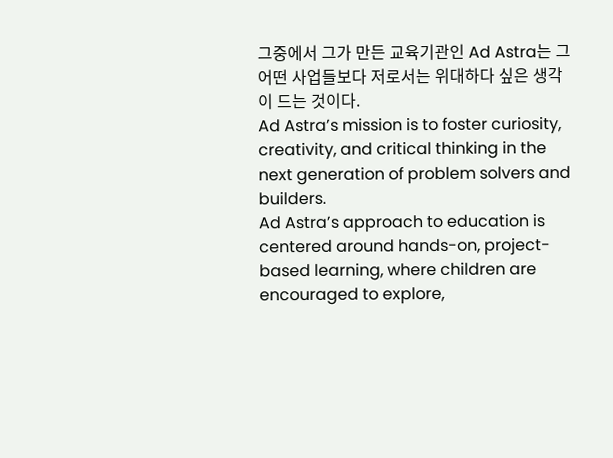그중에서 그가 만든 교육기관인 Ad Astra는 그 어떤 사업들보다 저로서는 위대하다 싶은 생각이 드는 것이다.
Ad Astra’s mission is to foster curiosity, creativity, and critical thinking in the next generation of problem solvers and builders.
Ad Astra’s approach to education is centered around hands-on, project-based learning, where children are encouraged to explore,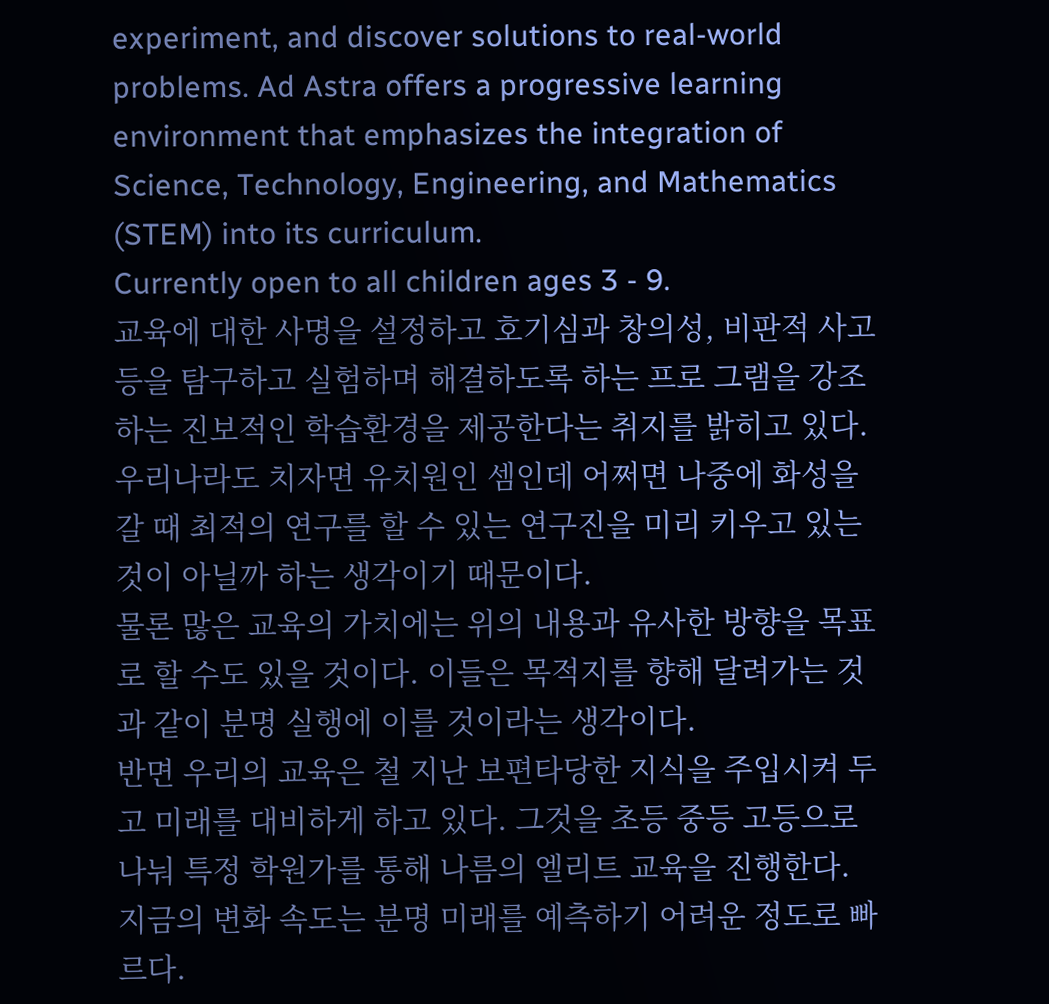experiment, and discover solutions to real-world problems. Ad Astra offers a progressive learning environment that emphasizes the integration of Science, Technology, Engineering, and Mathematics (STEM) into its curriculum.
Currently open to all children ages 3 - 9.
교육에 대한 사명을 설정하고 호기심과 창의성, 비판적 사고 등을 탐구하고 실험하며 해결하도록 하는 프로 그램을 강조하는 진보적인 학습환경을 제공한다는 취지를 밝히고 있다.
우리나라도 치자면 유치원인 셈인데 어쩌면 나중에 화성을 갈 때 최적의 연구를 할 수 있는 연구진을 미리 키우고 있는 것이 아닐까 하는 생각이기 때문이다.
물론 많은 교육의 가치에는 위의 내용과 유사한 방향을 목표로 할 수도 있을 것이다. 이들은 목적지를 향해 달려가는 것과 같이 분명 실행에 이를 것이라는 생각이다.
반면 우리의 교육은 철 지난 보편타당한 지식을 주입시켜 두고 미래를 대비하게 하고 있다. 그것을 초등 중등 고등으로 나눠 특정 학원가를 통해 나름의 엘리트 교육을 진행한다. 지금의 변화 속도는 분명 미래를 예측하기 어려운 정도로 빠르다.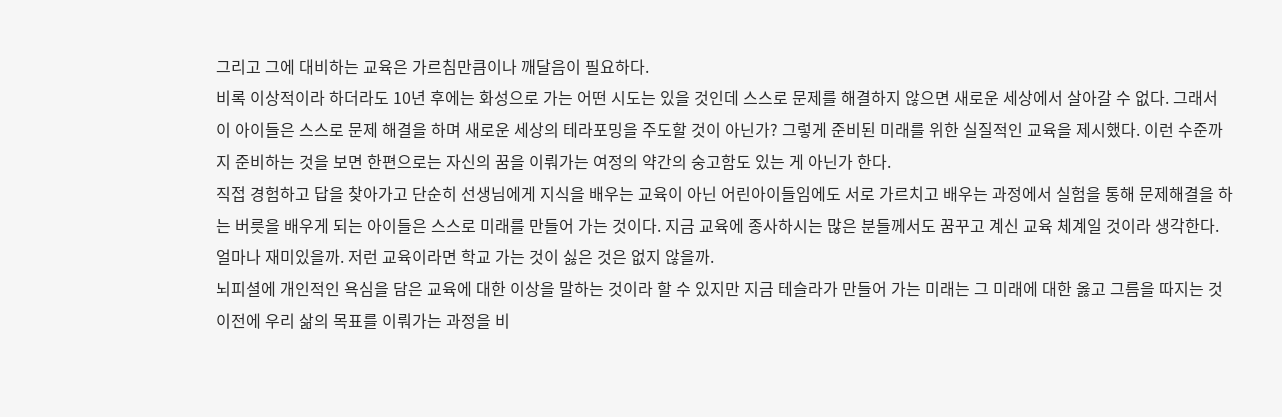그리고 그에 대비하는 교육은 가르침만큼이나 깨달음이 필요하다.
비록 이상적이라 하더라도 10년 후에는 화성으로 가는 어떤 시도는 있을 것인데 스스로 문제를 해결하지 않으면 새로운 세상에서 살아갈 수 없다. 그래서 이 아이들은 스스로 문제 해결을 하며 새로운 세상의 테라포밍을 주도할 것이 아닌가? 그렇게 준비된 미래를 위한 실질적인 교육을 제시했다. 이런 수준까지 준비하는 것을 보면 한편으로는 자신의 꿈을 이뤄가는 여정의 약간의 숭고함도 있는 게 아닌가 한다.
직접 경험하고 답을 찾아가고 단순히 선생님에게 지식을 배우는 교육이 아닌 어린아이들임에도 서로 가르치고 배우는 과정에서 실험을 통해 문제해결을 하는 버릇을 배우게 되는 아이들은 스스로 미래를 만들어 가는 것이다. 지금 교육에 종사하시는 많은 분들께서도 꿈꾸고 계신 교육 체계일 것이라 생각한다.
얼마나 재미있을까. 저런 교육이라면 학교 가는 것이 싫은 것은 없지 않을까.
뇌피셜에 개인적인 욕심을 담은 교육에 대한 이상을 말하는 것이라 할 수 있지만 지금 테슬라가 만들어 가는 미래는 그 미래에 대한 옳고 그름을 따지는 것 이전에 우리 삶의 목표를 이뤄가는 과정을 비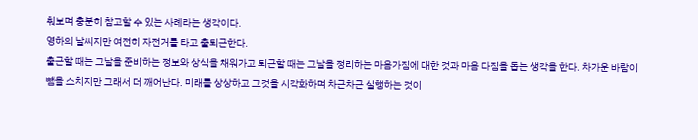춰보며 충분히 참고할 수 있는 사례라는 생각이다.
영하의 날씨지만 여전히 자전거를 타고 출퇴근한다.
출근할 때는 그날을 준비하는 정보와 상식을 채워가고 퇴근할 때는 그날을 정리하는 마음가짐에 대한 것과 마음 다짐을 돕는 생각을 한다. 차가운 바람이 뺌을 스치지만 그래서 더 깨어난다. 미래를 상상하고 그것을 시각화하며 차근차근 실행하는 것이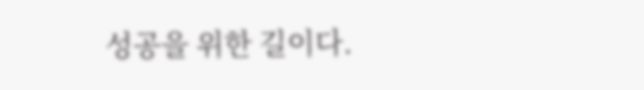성공을 위한 길이다.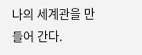나의 세계관을 만들어 간다.